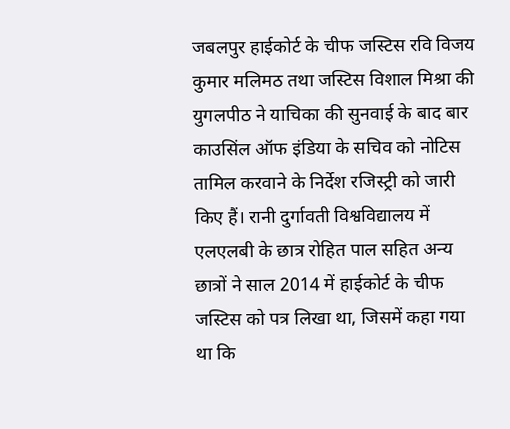जबलपुर हाईकोर्ट के चीफ जस्टिस रवि विजय कुमार मलिमठ तथा जस्टिस विशाल मिश्रा की युगलपीठ ने याचिका की सुनवाई के बाद बार काउसिंल ऑफ इंडिया के सचिव को नोटिस तामिल करवाने के निर्देश रजिस्ट्री को जारी किए हैं। रानी दुर्गावती विश्वविद्यालय में एलएलबी के छात्र रोहित पाल सहित अन्य छात्रों ने साल 2014 में हाईकोर्ट के चीफ जस्टिस को पत्र लिखा था, जिसमें कहा गया था कि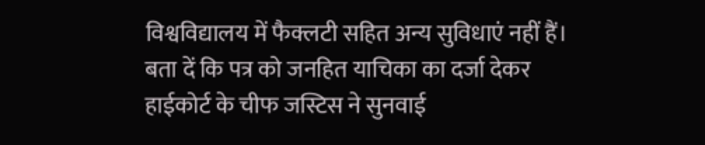विश्वविद्यालय में फैक्लटी सहित अन्य सुविधाएं नहीं हैं।
बता दें कि पत्र को जनहित याचिका का दर्जा देकर हाईकोर्ट के चीफ जस्टिस ने सुनवाई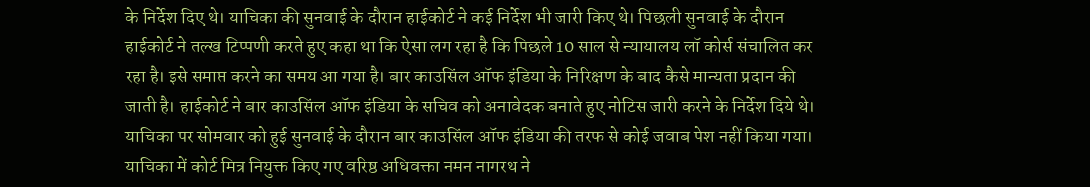के निर्देश दिए थे। याचिका की सुनवाई के दौरान हाईकोर्ट ने कई निर्देश भी जारी किए थे। पिछली सुनवाई के दौरान हाईकोर्ट ने तल्ख टिप्पणी करते हुए कहा था कि ऐसा लग रहा है कि पिछले 10 साल से न्यायालय लॉ कोर्स संचालित कर रहा है। इसे समाप्त करने का समय आ गया है। बार काउसिंल ऑफ इंडिया के निरिक्षण के बाद कैसे मान्यता प्रदान की जाती है। हाईकोर्ट ने बार काउसिंल ऑफ इंडिया के सचिव को अनावेदक बनाते हुए नोटिस जारी करने के निर्देश दिये थे।
याचिका पर सोमवार को हुई सुनवाई के दौरान बार काउसिंल ऑफ इंडिया की तरफ से कोई जवाब पेश नहीं किया गया। याचिका में कोर्ट मित्र नियुक्त किए गए वरिष्ठ अधिवक्ता नमन नागरथ ने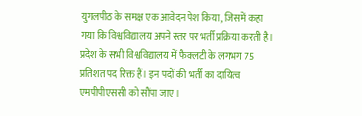युगलपीठ के समक्ष एक आवेदन पेश किया, जिसमें कहा गया कि विश्वविद्यालय अपने स्तर पर भर्ती प्रक्रिया करती है। प्रदेश के सभी विश्वविद्यालय में फैक्लटी के लगभग 75 प्रतिशत पद रिक्त हैं। इन पदों की भर्ती का दायित्व एमपीपीएससी को सौंपा जाए।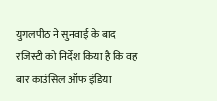युगलपीठ ने सुनवाई के बाद रजिस्टी को निर्देश किया है कि वह बार काउंसिल ऑफ इंडिया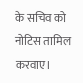के सचिव को नोटिस तामिल करवाए।